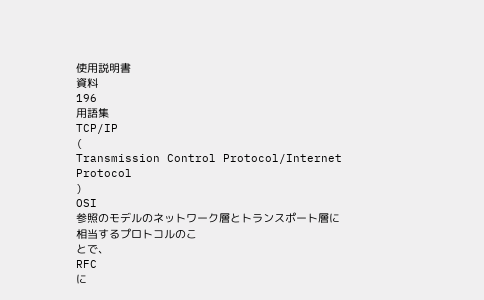使用説明書
資料
196
用語集
TCP/IP
(
Transmission Control Protocol/Internet Protocol
)
OSI
参照のモデルのネットワーク層とトランスポート層に相当するプロトコルのこ
とで、
RFC
に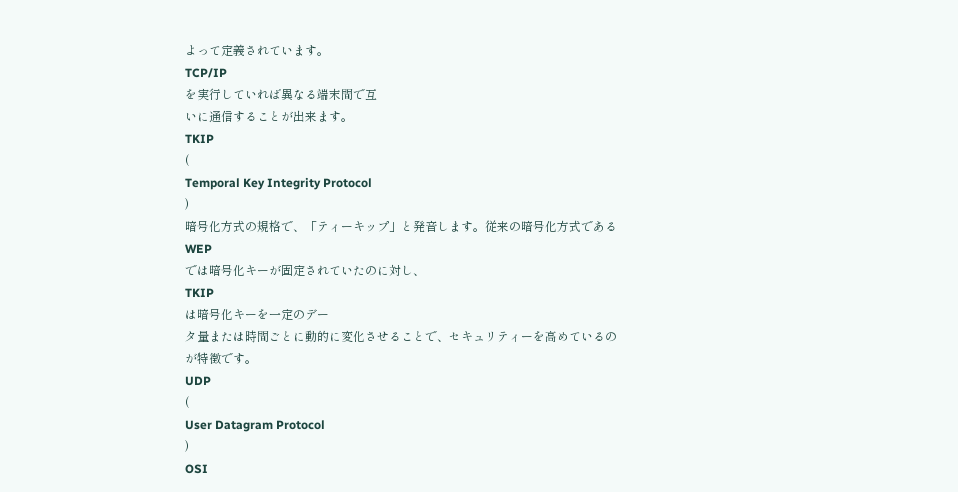よって定義されています。
TCP/IP
を実行していれば異なる端末間で互
いに通信することが出来ます。
TKIP
(
Temporal Key Integrity Protocol
)
暗号化方式の規格で、「ティーキップ」と発音します。従来の暗号化方式である
WEP
では暗号化キーが固定されていたのに対し、
TKIP
は暗号化キーを一定のデー
タ量または時間ごとに動的に変化させることで、セキュリティーを高めているの
が特徴です。
UDP
(
User Datagram Protocol
)
OSI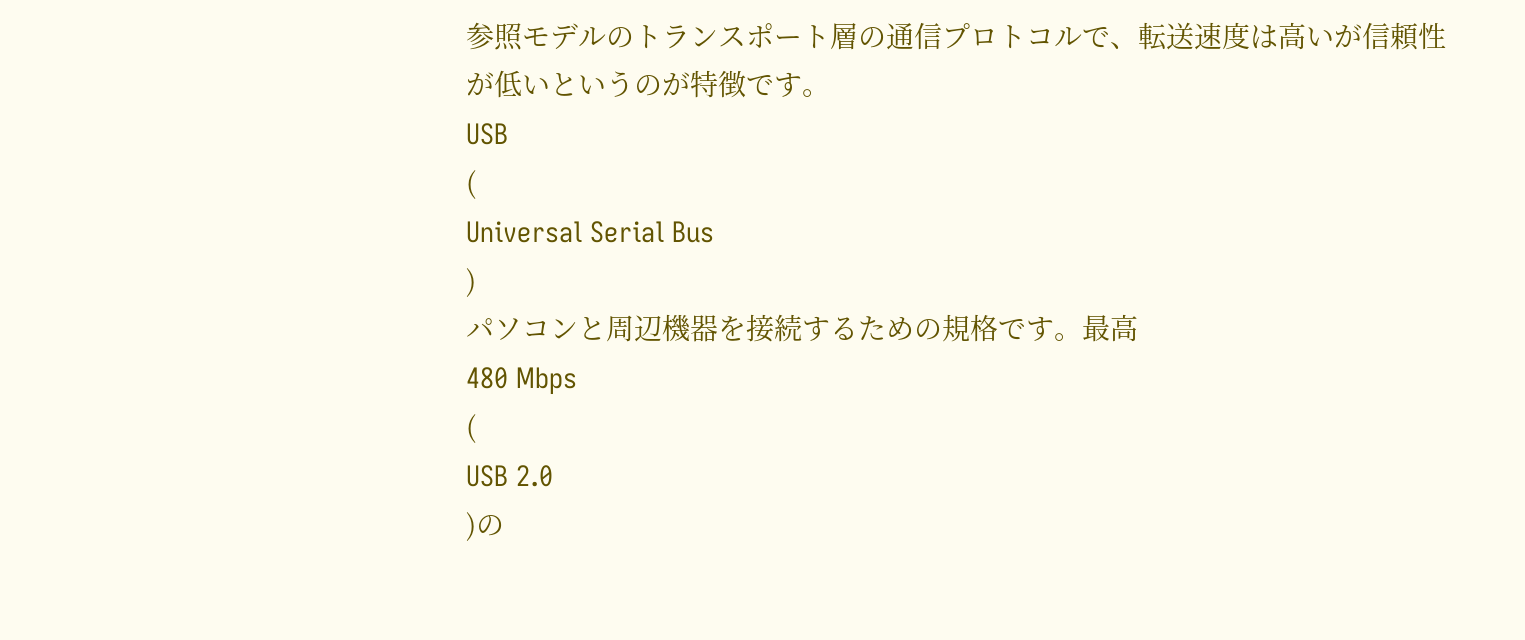参照モデルのトランスポート層の通信プロトコルで、転送速度は高いが信頼性
が低いというのが特徴です。
USB
(
Universal Serial Bus
)
パソコンと周辺機器を接続するための規格です。最高
480 Mbps
(
USB 2.0
)の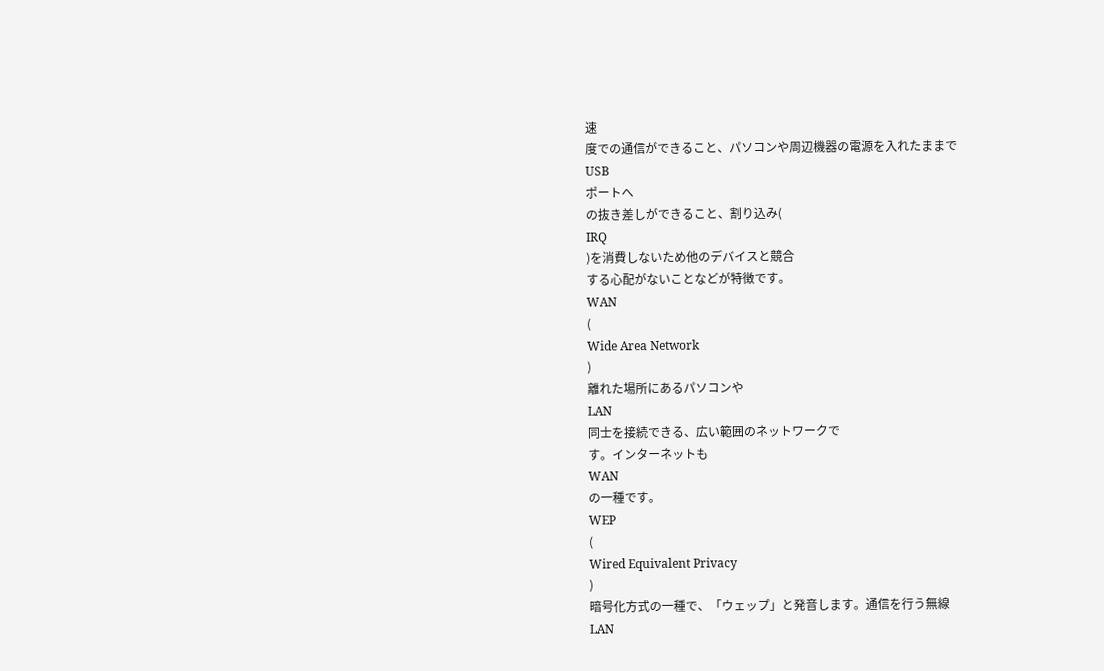速
度での通信ができること、パソコンや周辺機器の電源を入れたままで
USB
ポートへ
の抜き差しができること、割り込み(
IRQ
)を消費しないため他のデバイスと競合
する心配がないことなどが特徴です。
WAN
(
Wide Area Network
)
離れた場所にあるパソコンや
LAN
同士を接続できる、広い範囲のネットワークで
す。インターネットも
WAN
の一種です。
WEP
(
Wired Equivalent Privacy
)
暗号化方式の一種で、「ウェップ」と発音します。通信を行う無線
LAN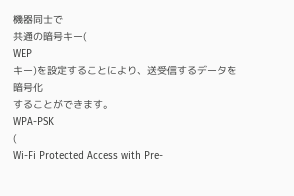機器同士で
共通の暗号キー(
WEP
キー)を設定することにより、送受信するデータを暗号化
することができます。
WPA-PSK
(
Wi-Fi Protected Access with Pre-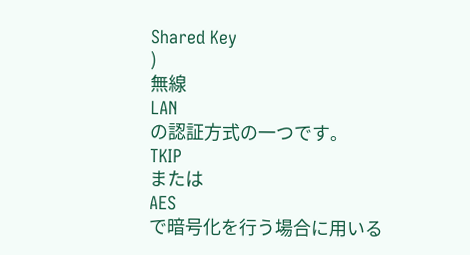Shared Key
)
無線
LAN
の認証方式の一つです。
TKIP
または
AES
で暗号化を行う場合に用いる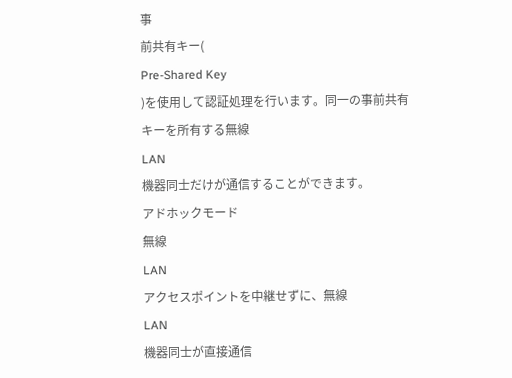事
前共有キー(
Pre-Shared Key
)を使用して認証処理を行います。同一の事前共有
キーを所有する無線
LAN
機器同士だけが通信することができます。
アドホックモード
無線
LAN
アクセスポイントを中継せずに、無線
LAN
機器同士が直接通信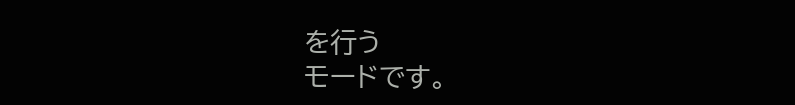を行う
モードです。